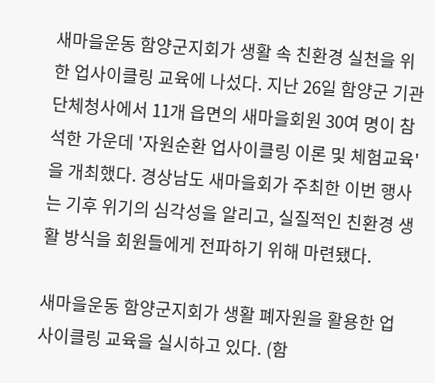새마을운동 함양군지회가 생활 속 친환경 실천을 위한 업사이클링 교육에 나섰다. 지난 26일 함양군 기관단체청사에서 11개 읍면의 새마을회원 30여 명이 참석한 가운데 '자원순환 업사이클링 이론 및 체험교육'을 개최했다. 경상남도 새마을회가 주최한 이번 행사는 기후 위기의 심각성을 알리고, 실질적인 친환경 생활 방식을 회원들에게 전파하기 위해 마련됐다.

새마을운동 함양군지회가 생활 폐자원을 활용한 업사이클링 교육을 실시하고 있다. (함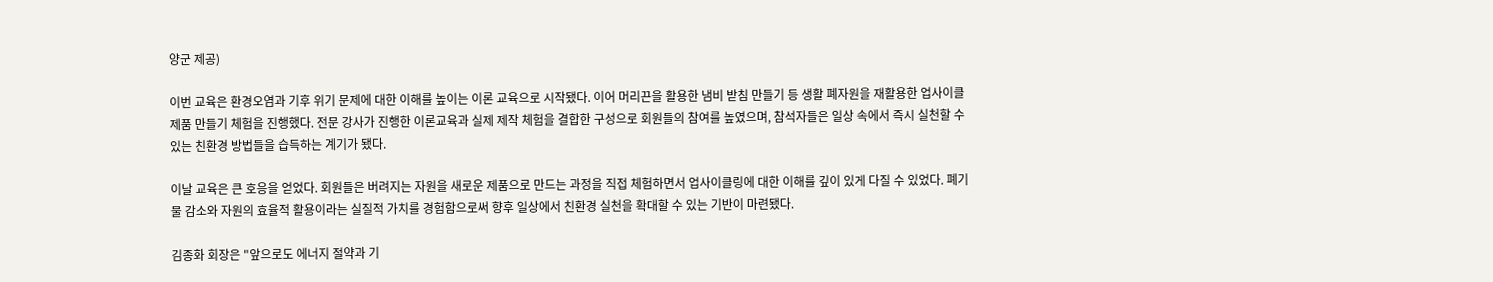양군 제공)

이번 교육은 환경오염과 기후 위기 문제에 대한 이해를 높이는 이론 교육으로 시작됐다. 이어 머리끈을 활용한 냄비 받침 만들기 등 생활 폐자원을 재활용한 업사이클 제품 만들기 체험을 진행했다. 전문 강사가 진행한 이론교육과 실제 제작 체험을 결합한 구성으로 회원들의 참여를 높였으며, 참석자들은 일상 속에서 즉시 실천할 수 있는 친환경 방법들을 습득하는 계기가 됐다.

이날 교육은 큰 호응을 얻었다. 회원들은 버려지는 자원을 새로운 제품으로 만드는 과정을 직접 체험하면서 업사이클링에 대한 이해를 깊이 있게 다질 수 있었다. 폐기물 감소와 자원의 효율적 활용이라는 실질적 가치를 경험함으로써 향후 일상에서 친환경 실천을 확대할 수 있는 기반이 마련됐다.

김종화 회장은 "앞으로도 에너지 절약과 기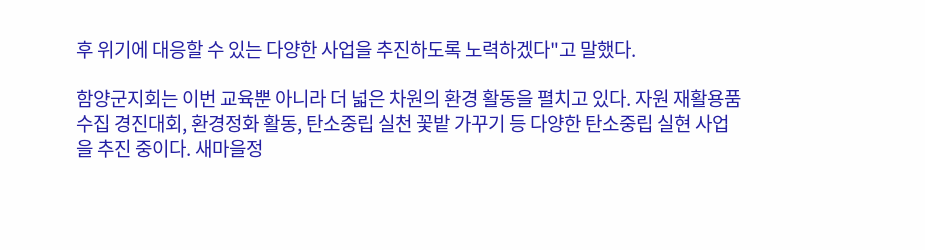후 위기에 대응할 수 있는 다양한 사업을 추진하도록 노력하겠다"고 말했다.

함양군지회는 이번 교육뿐 아니라 더 넓은 차원의 환경 활동을 펼치고 있다. 자원 재활용품 수집 경진대회, 환경정화 활동, 탄소중립 실천 꽃밭 가꾸기 등 다양한 탄소중립 실현 사업을 추진 중이다. 새마을정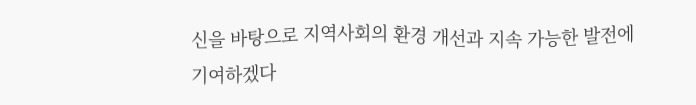신을 바탕으로 지역사회의 환경 개선과 지속 가능한 발전에 기여하겠다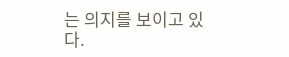는 의지를 보이고 있다.